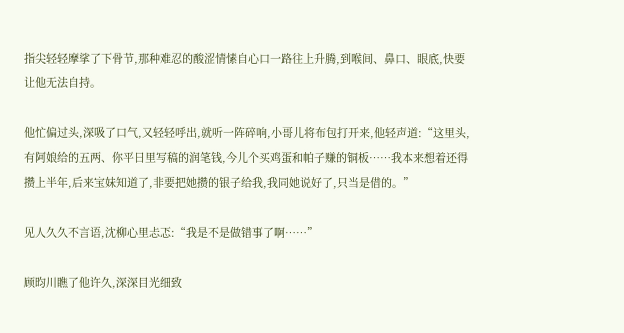指尖轻轻摩挲了下骨节,那种难忍的酸涩情愫自心口一路往上升腾,到喉间、鼻口、眼底,快要让他无法自持。

他忙偏过头,深吸了口气,又轻轻呼出,就听一阵碎响,小哥儿将布包打开来,他轻声道:“这里头,有阿娘给的五两、你平日里写稿的润笔钱,今儿个买鸡蛋和帕子赚的铜板……我本来想着还得攒上半年,后来宝妹知道了,非要把她攒的银子给我,我同她说好了,只当是借的。”

见人久久不言语,沈柳心里忐忑:“我是不是做错事了啊……”

顾昀川瞧了他许久,深深目光细致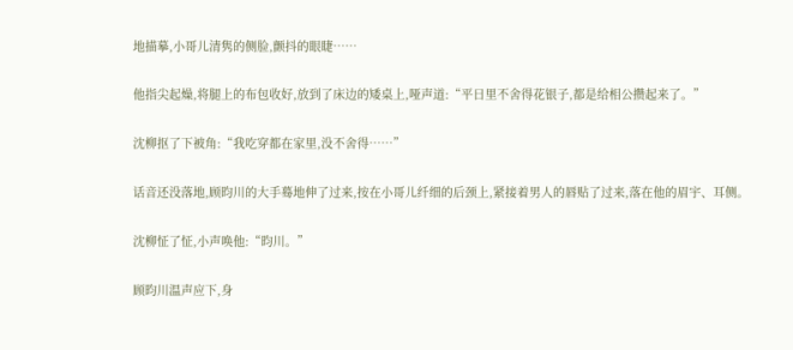地描摹,小哥儿清隽的侧脸,颤抖的眼睫……

他指尖起燥,将腿上的布包收好,放到了床边的矮桌上,哑声道:“平日里不舍得花银子,都是给相公攒起来了。”

沈柳抠了下被角:“我吃穿都在家里,没不舍得……”

话音还没落地,顾昀川的大手蓦地伸了过来,按在小哥儿纤细的后颈上,紧接着男人的唇贴了过来,落在他的眉宇、耳侧。

沈柳怔了怔,小声唤他:“昀川。”

顾昀川温声应下,身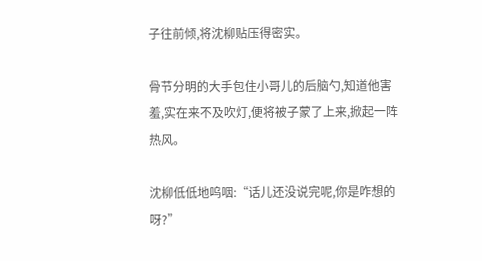子往前倾,将沈柳贴压得密实。

骨节分明的大手包住小哥儿的后脑勺,知道他害羞,实在来不及吹灯,便将被子蒙了上来,掀起一阵热风。

沈柳低低地呜咽:“话儿还没说完呢,你是咋想的呀?”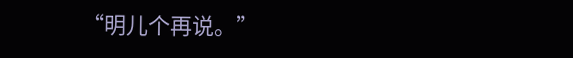“明儿个再说。”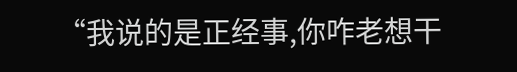“我说的是正经事,你咋老想干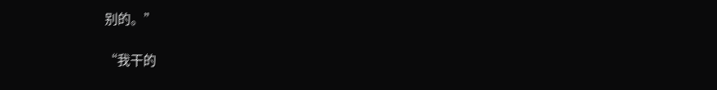别的。”

“我干的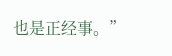也是正经事。”